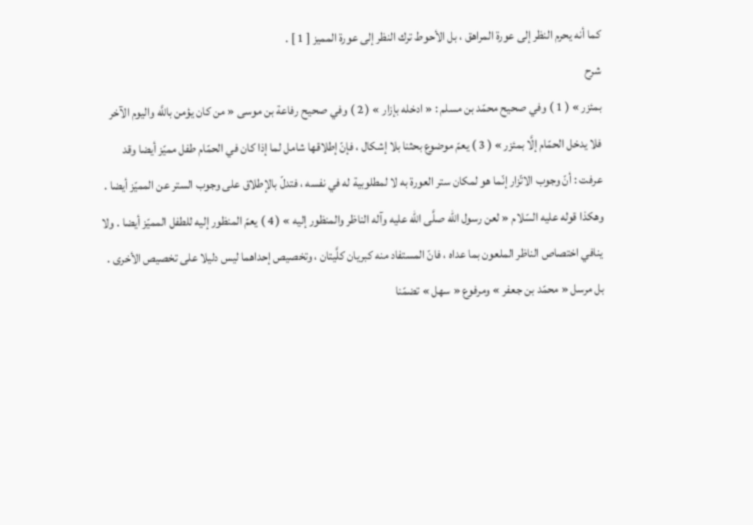كما أنه يحرم النظر إلى عورة المراهق ، بل الأحوط ترك النظر إلى عورة المميز [ 1 ] .
شرح
بمئزر » ( 1 ) وفي صحيح محمّد بن مسلم : « ادخله بإزار » ( 2 ) وفي صحيح رفاعة بن موسى « من كان يؤمن باللَّه واليوم الآخر فلا يدخل الحمّام إلَّا بمئزر » ( 3 ) يعمّ موضوع بحثنا بلا إشكال ، فإنّ إطلاقها شامل لما إذا كان في الحمّام طفل مميّز أيضا وقد عرفت : أنّ وجوب الاتّزار إنّما هو لمكان ستر العورة به لا لمطلوبية له في نفسه ، فتدلّ بالإطلاق على وجوب الستر عن المميّز أيضا .
وهكذا قوله عليه السّلام « لعن رسول الله صلَّى الله عليه وآله الناظر والمنظور إليه » ( 4 ) يعمّ المنظور إليه للطفل المميّز أيضا . ولا ينافي اختصاص الناظر الملعون بما عداه ، فانّ المستفاد منه كبريان كلَّيتان ، وتخصيص إحداهما ليس دليلا على تخصيص الأخرى .
بل مرسل « محمّد بن جعفر » ومرفوع « سهل » تضمّنا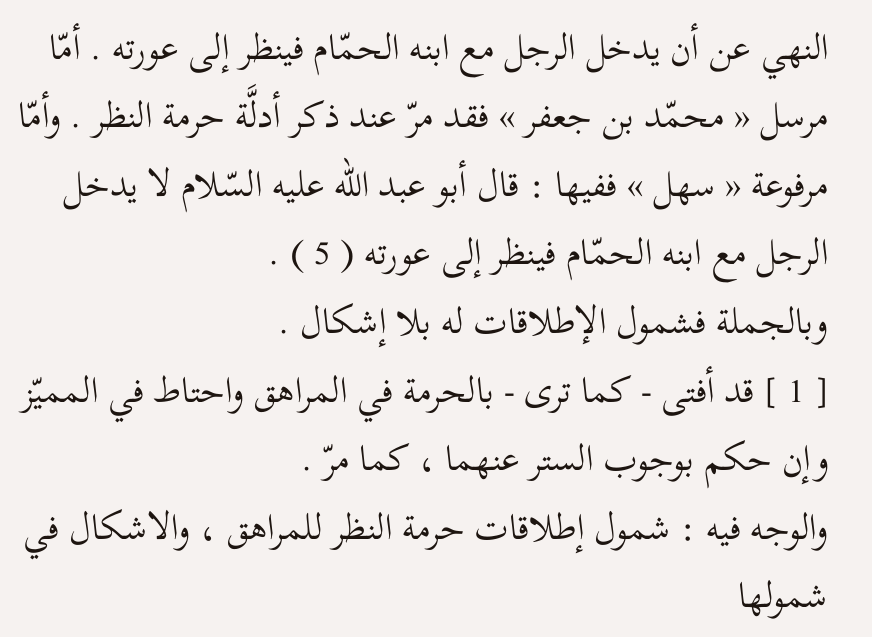النهي عن أن يدخل الرجل مع ابنه الحمّام فينظر إلى عورته . أمّا مرسل « محمّد بن جعفر » فقد مرّ عند ذكر أدلَّة حرمة النظر . وأمّا مرفوعة « سهل » ففيها : قال أبو عبد الله عليه السّلام لا يدخل الرجل مع ابنه الحمّام فينظر إلى عورته ( 5 ) .
وبالجملة فشمول الإطلاقات له بلا إشكال .
[ 1 ] قد أفتى - كما ترى - بالحرمة في المراهق واحتاط في المميّز وإن حكم بوجوب الستر عنهما ، كما مرّ .
والوجه فيه : شمول إطلاقات حرمة النظر للمراهق ، والاشكال في شمولها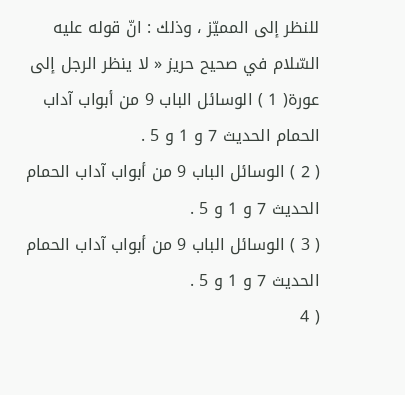للنظر إلى المميّز ، وذلك : انّ قوله عليه السّلام في صحيح حريز « لا ينظر الرجل إلى عورة( 1 ) الوسائل الباب 9 من أبواب آداب الحمام الحديث 7 و 1 و 5 .
( 2 ) الوسائل الباب 9 من أبواب آداب الحمام الحديث 7 و 1 و 5 .
( 3 ) الوسائل الباب 9 من أبواب آداب الحمام الحديث 7 و 1 و 5 .
( 4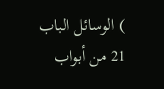) الوسائل الباب 21 من أبواب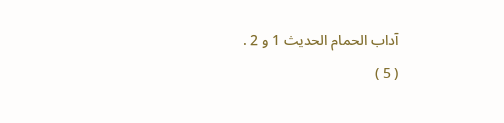آداب الحمام الحديث 1 و 2 .
( 5 )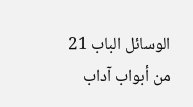الوسائل الباب 21 من أبواب آداب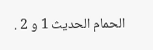الحمام الحديث 1 و 2 .